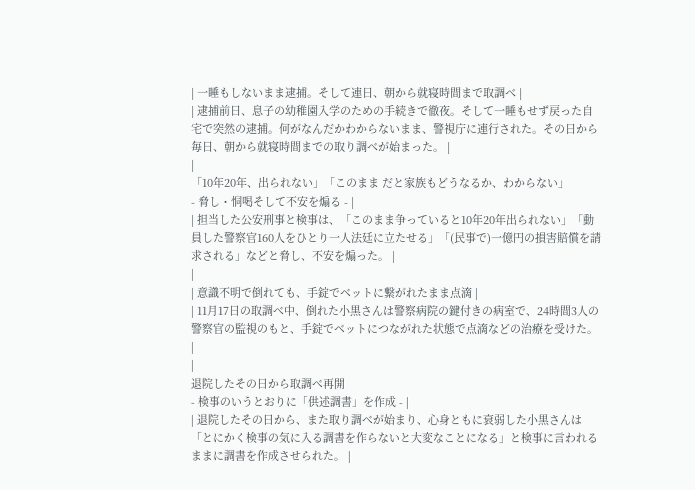| 一睡もしないまま逮捕。そして連日、朝から就寝時間まで取調べ |
| 逮捕前日、息子の幼稚園入学のための手続きで徹夜。そして一睡もせず戻った自宅で突然の逮捕。何がなんだかわからないまま、警視庁に連行された。その日から毎日、朝から就寝時間までの取り調べが始まった。 |
|
「10年20年、出られない」「このまま だと家族もどうなるか、わからない」
- 脅し・恫喝そして不安を煽る - |
| 担当した公安刑事と検事は、「このまま争っていると10年20年出られない」「動員した警察官160人をひとり一人法廷に立たせる」「(民事で)一億円の損害賠償を請求される」などと脅し、不安を煽った。 |
|
| 意識不明で倒れても、手錠でベットに繋がれたまま点滴 |
| 11月17日の取調べ中、倒れた小黒さんは警察病院の鍵付きの病室で、24時間3人の警察官の監視のもと、手錠でベットにつながれた状態で点滴などの治療を受けた。 |
|
退院したその日から取調べ再開
- 検事のいうとおりに「供述調書」を作成 - |
| 退院したその日から、また取り調べが始まり、心身ともに衰弱した小黒さんは「とにかく検事の気に入る調書を作らないと大変なことになる」と検事に言われるままに調書を作成させられた。 |